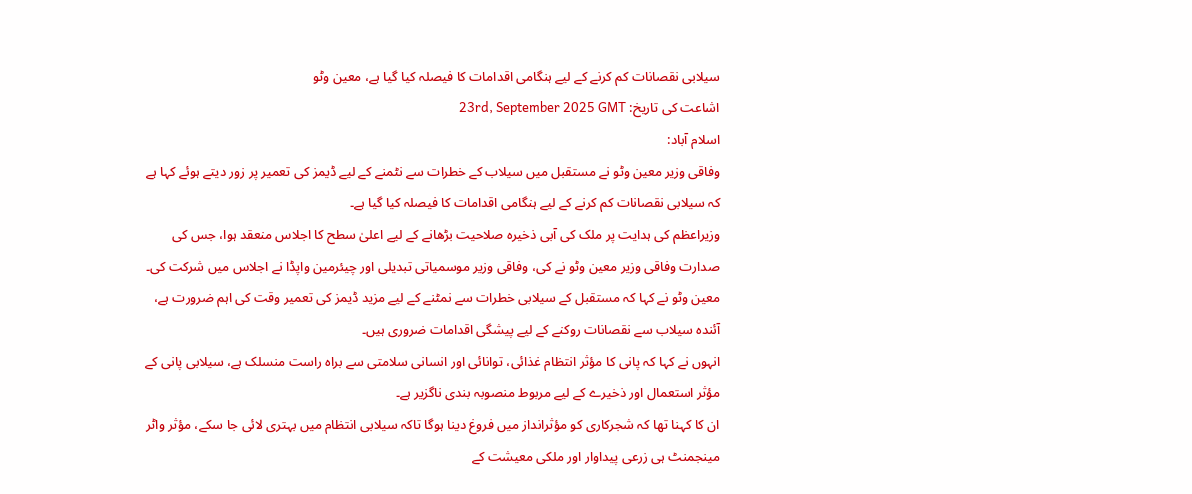سیلابی نقصانات کم کرنے کے لیے ہنگامی اقدامات کا فیصلہ کیا گیا ہے، معین وٹو
اشاعت کی تاریخ: 23rd, September 2025 GMT
اسلام آباد:
وفاقی وزیر معین وٹو نے مستقبل میں سیلاب کے خطرات سے نٹمنے کے لیے ڈیمز کی تعمیر پر زور دیتے ہوئے کہا ہے کہ سیلابی نقصانات کم کرنے کے لیے ہنگامی اقدامات کا فیصلہ کیا گیا ہے۔
وزیراعظم کی ہدایت پر ملک کی آبی ذخیرہ صلاحیت بڑھانے کے لیے اعلیٰ سطح کا اجلاس منعقد ہوا، جس کی صدارت وفاقی وزیر معین وٹو نے کی، وفاقی وزیر موسمیاتی تبدیلی اور چیئرمین واپڈا نے اجلاس میں شرکت کی۔
معین وٹو نے کہا کہ مستقبل کے سیلابی خطرات سے نمٹنے کے لیے مزید ڈیمز کی تعمیر وقت کی اہم ضرورت ہے، آئندہ سیلاب سے نقصانات روکنے کے لیے پیشگی اقدامات ضروری ہیں۔
انہوں نے کہا کہ پانی کا مؤثر انتظام غذائی، توانائی اور انسانی سلامتی سے براہ راست منسلک ہے، سیلابی پانی کے مؤثر استعمال اور ذخیرے کے لیے مربوط منصوبہ بندی ناگزیر ہے۔
ان کا کہنا تھا کہ شجرکاری کو مؤثرانداز میں فروغ دینا ہوگا تاکہ سیلابی انتظام میں بہتری لائی جا سکے، مؤثر واٹر مینجمنٹ ہی زرعی پیداوار اور ملکی معیشت کے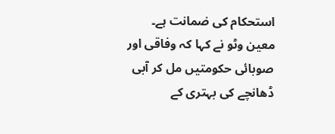استحکام کی ضمانت ہے۔
معین وٹو نے کہا کہ وفاقی اور صوبائی حکومتیں مل کر آبی ڈھانچے کی بہتری کے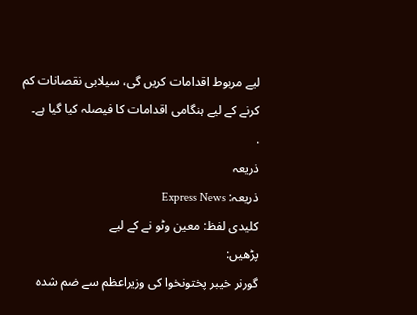لیے مربوط اقدامات کریں گی، سیلابی نقصانات کم کرنے کے لیے ہنگامی اقدامات کا فیصلہ کیا گیا ہے۔
.
ذریعہ
ذریعہ: Express News
کلیدی لفظ: معین وٹو نے کے لیے
پڑھیں:
گورنر خیبر پختونخوا کی وزیراعظم سے ضم شدہ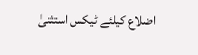اضلاع کیلئے ٹیکس استثنیٰ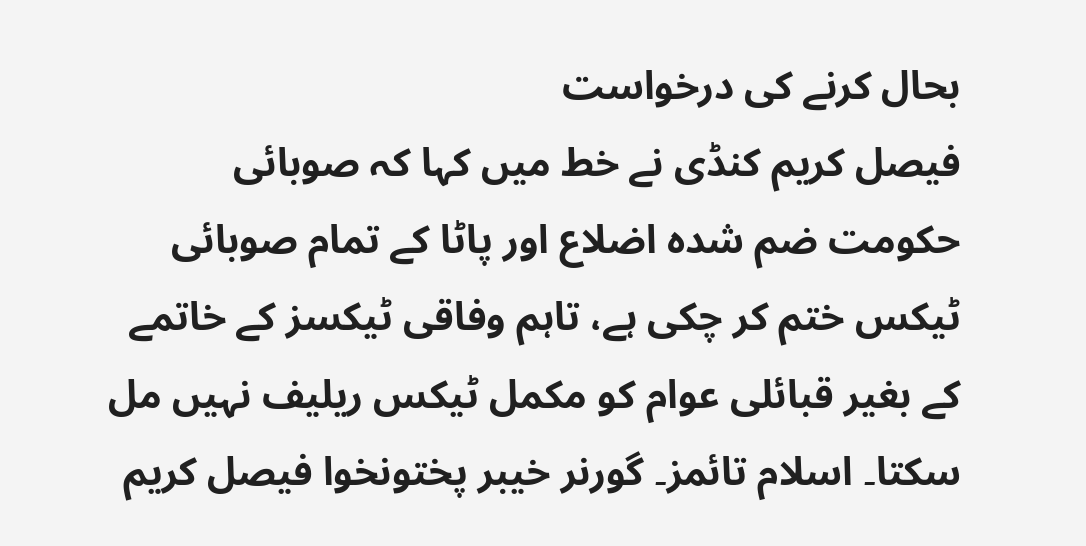بحال کرنے کی درخواست
فیصل کریم کنڈی نے خط میں کہا کہ صوبائی حکومت ضم شدہ اضلاع اور پاٹا کے تمام صوبائی ٹیکس ختم کر چکی ہے، تاہم وفاقی ٹیکسز کے خاتمے کے بغیر قبائلی عوام کو مکمل ٹیکس ریلیف نہیں مل سکتا۔ اسلام تائمز۔ گورنر خیبر پختونخوا فیصل کریم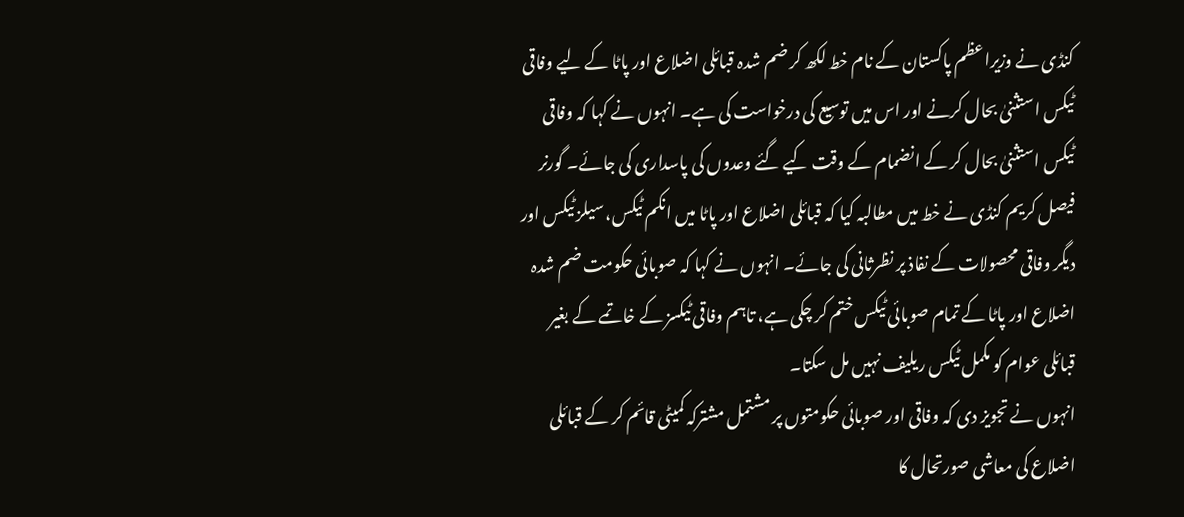کنڈی نے وزیراعظم پاکستان کے نام خط لکھ کر ضم شدہ قبائلی اضلاع اور پاٹا کے لیے وفاقی ٹیکس استثنیٰ بحال کرنے اور اس میں توسیع کی درخواست کی ہے۔ انہوں نے کہا کہ وفاقی ٹیکس استثنیٰ بحال کر کے انضمام کے وقت کیے گئے وعدوں کی پاسداری کی جائے۔ گورنر فیصل کریم کنڈی نے خط میں مطالبہ کیا کہ قبائلی اضلاع اور پاٹا میں انکم ٹیکس، سیلز ٹیکس اور دیگر وفاقی محصولات کے نفاذ پر نظرثانی کی جائے۔ انہوں نے کہا کہ صوبائی حکومت ضم شدہ اضلاع اور پاٹا کے تمام صوبائی ٹیکس ختم کر چکی ہے، تاہم وفاقی ٹیکسز کے خاتمے کے بغیر قبائلی عوام کو مکمل ٹیکس ریلیف نہیں مل سکتا۔
انہوں نے تجویز دی کہ وفاقی اور صوبائی حکومتوں پر مشتمل مشترکہ کمیٹی قائم کر کے قبائلی اضلاع کی معاشی صورتحال کا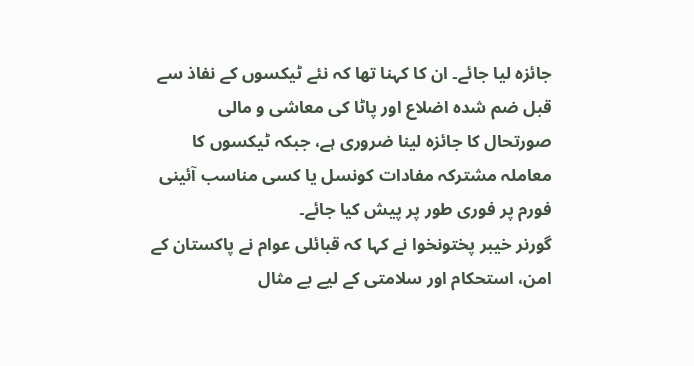جائزہ لیا جائے۔ ان کا کہنا تھا کہ نئے ٹیکسوں کے نفاذ سے قبل ضم شدہ اضلاع اور پاٹا کی معاشی و مالی صورتحال کا جائزہ لینا ضروری ہے، جبکہ ٹیکسوں کا معاملہ مشترکہ مفادات کونسل یا کسی مناسب آئینی فورم پر فوری طور پر پیش کیا جائے۔
گورنر خیبر پختونخوا نے کہا کہ قبائلی عوام نے پاکستان کے امن، استحکام اور سلامتی کے لیے بے مثال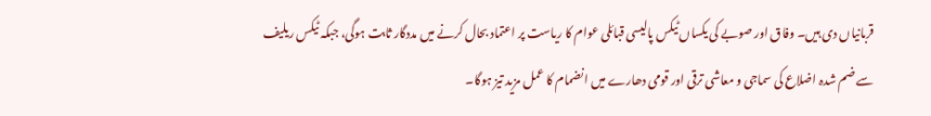قربانیاں دی ہیں۔ وفاق اور صوبے کی یکساں ٹیکس پالیسی قبائلی عوام کا ریاست پر اعتماد بحال کرنے میں مددگار ثابت ہوگی، جبکہ ٹیکس ریلیف سے ضم شدہ اضلاع کی سماجی و معاشی ترقی اور قومی دھارے میں انضمام کا عمل مزید تیز ہوگا۔